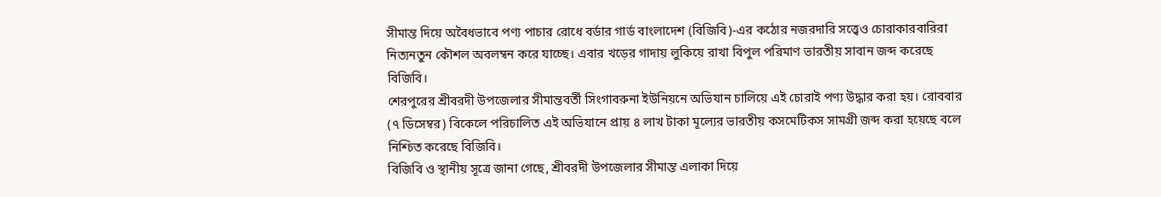সীমান্ত দিয়ে অবৈধভাবে পণ্য পাচার রোধে বর্ডার গার্ড বাংলাদেশ (বিজিবি)-এর কঠোর নজরদারি সত্ত্বেও চোরাকারবারিরা নিত্যনতুন কৌশল অবলম্বন করে যাচ্ছে। এবার খড়ের গাদায় লুকিয়ে রাখা বিপুল পরিমাণ ভারতীয় সাবান জব্দ করেছে বিজিবি।
শেরপুরের শ্রীবরদী উপজেলার সীমান্তবর্তী সিংগাবরুনা ইউনিয়নে অভিযান চালিয়ে এই চোরাই পণ্য উদ্ধার করা হয়। রোববার (৭ ডিসেম্বর) বিকেলে পরিচালিত এই অভিযানে প্রায় ৪ লাখ টাকা মূল্যের ভারতীয় কসমেটিকস সামগ্রী জব্দ করা হয়েছে বলে নিশ্চিত করেছে বিজিবি।
বিজিবি ও স্থানীয় সূত্রে জানা গেছে, শ্রীবরদী উপজেলার সীমান্ত এলাকা দিয়ে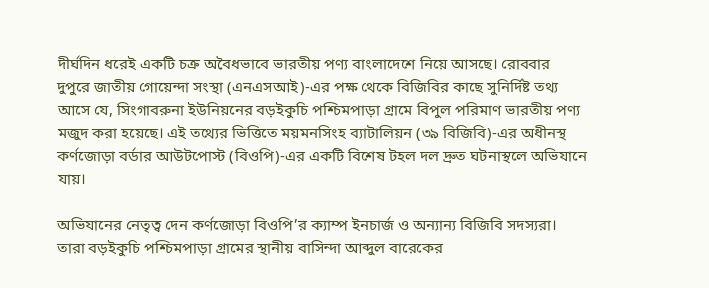দীর্ঘদিন ধরেই একটি চক্র অবৈধভাবে ভারতীয় পণ্য বাংলাদেশে নিয়ে আসছে। রোববার দুপুরে জাতীয় গোয়েন্দা সংস্থা (এনএসআই)-এর পক্ষ থেকে বিজিবির কাছে সুনির্দিষ্ট তথ্য আসে যে, সিংগাবরুনা ইউনিয়নের বড়ইকুচি পশ্চিমপাড়া গ্রামে বিপুল পরিমাণ ভারতীয় পণ্য মজুদ করা হয়েছে। এই তথ্যের ভিত্তিতে ময়মনসিংহ ব্যাটালিয়ন (৩৯ বিজিবি)-এর অধীনস্থ কর্ণজোড়া বর্ডার আউটপোস্ট (বিওপি)-এর একটি বিশেষ টহল দল দ্রুত ঘটনাস্থলে অভিযানে যায়।

অভিযানের নেতৃত্ব দেন কর্ণজোড়া বিওপি’র ক্যাম্প ইনচার্জ ও অন্যান্য বিজিবি সদস্যরা। তারা বড়ইকুচি পশ্চিমপাড়া গ্রামের স্থানীয় বাসিন্দা আব্দুল বারেকের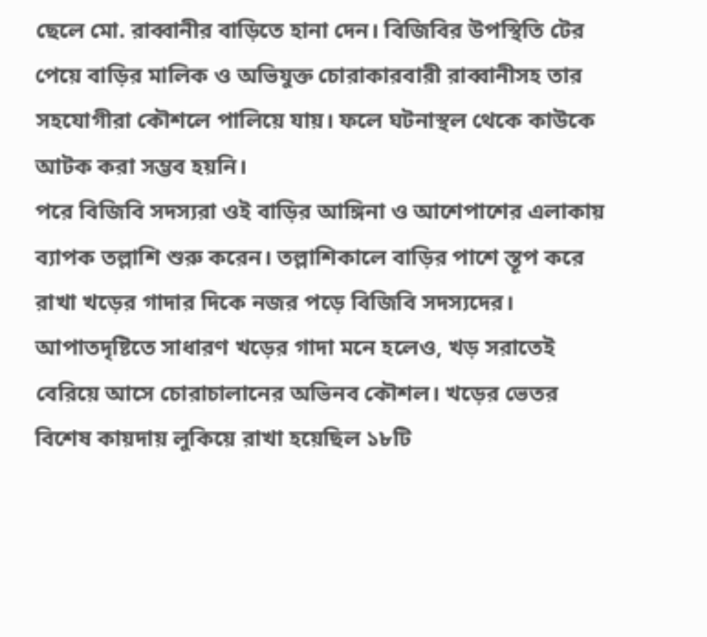ছেলে মো. রাব্বানীর বাড়িতে হানা দেন। বিজিবির উপস্থিতি টের পেয়ে বাড়ির মালিক ও অভিযুক্ত চোরাকারবারী রাব্বানীসহ তার সহযোগীরা কৌশলে পালিয়ে যায়। ফলে ঘটনাস্থল থেকে কাউকে আটক করা সম্ভব হয়নি।
পরে বিজিবি সদস্যরা ওই বাড়ির আঙ্গিনা ও আশেপাশের এলাকায় ব্যাপক তল্লাশি শুরু করেন। তল্লাশিকালে বাড়ির পাশে স্তূপ করে রাখা খড়ের গাদার দিকে নজর পড়ে বিজিবি সদস্যদের। আপাতদৃষ্টিতে সাধারণ খড়ের গাদা মনে হলেও, খড় সরাতেই বেরিয়ে আসে চোরাচালানের অভিনব কৌশল। খড়ের ভেতর বিশেষ কায়দায় লুকিয়ে রাখা হয়েছিল ১৮টি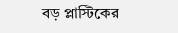বড় প্লাস্টিকের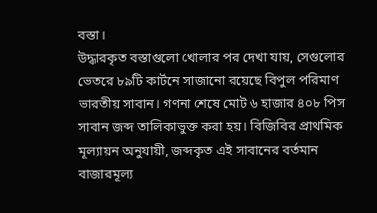বস্তা।
উদ্ধারকৃত বস্তাগুলো খোলার পর দেখা যায়, সেগুলোর ভেতরে ৮৯টি কার্টনে সাজানো রয়েছে বিপুল পরিমাণ ভারতীয় সাবান। গণনা শেষে মোট ৬ হাজার ৪০৮ পিস সাবান জব্দ তালিকাভুক্ত করা হয়। বিজিবির প্রাথমিক মূল্যায়ন অনুযায়ী, জব্দকৃত এই সাবানের বর্তমান বাজারমূল্য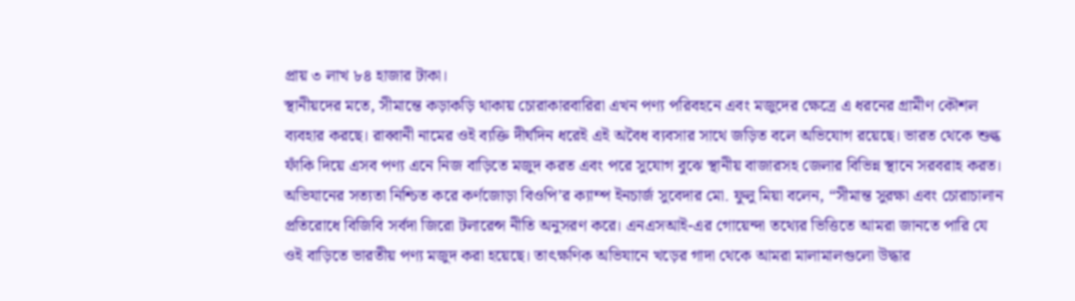প্রায় ৩ লাখ ৮৪ হাজার টাকা।
স্থানীয়দের মতে, সীমান্তে কড়াকড়ি থাকায় চোরাকারবারিরা এখন পণ্য পরিবহনে এবং মজুদের ক্ষেত্রে এ ধরনের গ্রামীণ কৌশল ব্যবহার করছে। রাব্বানী নামের ওই ব্যক্তি দীর্ঘদিন ধরেই এই অবৈধ ব্যবসার সাথে জড়িত বলে অভিযোগ রয়েছে। ভারত থেকে শুল্ক ফাঁকি দিয়ে এসব পণ্য এনে নিজ বাড়িতে মজুদ করত এবং পরে সুযোগ বুঝে স্থানীয় বাজারসহ জেলার বিভিন্ন স্থানে সরবরাহ করত।
অভিযানের সত্যতা নিশ্চিত করে কর্ণজোড়া বিওপি’র ক্যাম্প ইনচার্জ সুবেদার মো. ফুলু মিয়া বলেন, “সীমান্ত সুরক্ষা এবং চোরাচালান প্রতিরোধে বিজিবি সর্বদা জিরো টলারেন্স নীতি অনুসরণ করে। এনএসআই-এর গোয়েন্দা তথ্যের ভিত্তিতে আমরা জানতে পারি যে ওই বাড়িতে ভারতীয় পণ্য মজুদ করা হয়েছে। তাৎক্ষণিক অভিযানে খড়ের গাদা থেকে আমরা মালামালগুলো উদ্ধার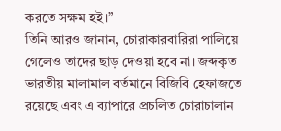করতে সক্ষম হই।”
তিনি আরও জানান, চোরাকারবারিরা পালিয়ে গেলেও তাদের ছাড় দেওয়া হবে না। জব্দকৃত ভারতীয় মালামাল বর্তমানে বিজিবি হেফাজতে রয়েছে এবং এ ব্যাপারে প্রচলিত চোরাচালান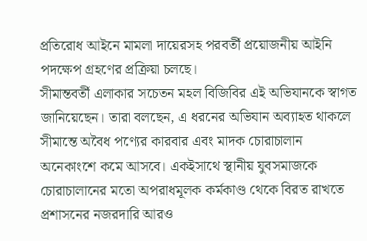প্রতিরোধ আইনে মামলা দায়েরসহ পরবর্তী প্রয়োজনীয় আইনি পদক্ষেপ গ্রহণের প্রক্রিয়া চলছে।
সীমান্তবর্তী এলাকার সচেতন মহল বিজিবির এই অভিযানকে স্বাগত জানিয়েছেন। তারা বলছেন, এ ধরনের অভিযান অব্যাহত থাকলে সীমান্তে অবৈধ পণ্যের কারবার এবং মাদক চোরাচালান অনেকাংশে কমে আসবে। একইসাথে স্থানীয় যুবসমাজকে চোরাচালানের মতো অপরাধমূলক কর্মকাণ্ড থেকে বিরত রাখতে প্রশাসনের নজরদারি আরও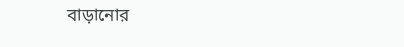বাড়ানোর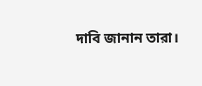দাবি জানান তারা।